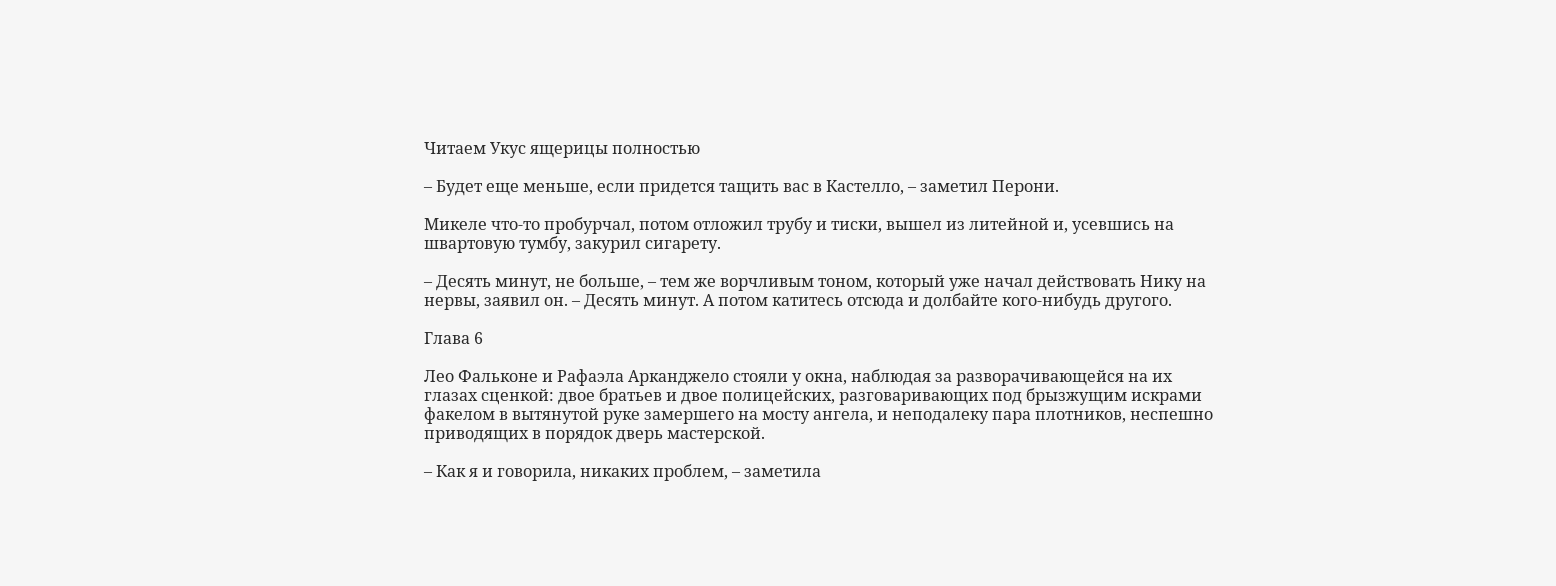Читаем Укус ящерицы полностью

– Будет еще меньше, если придется тащить вас в Кастелло, – заметил Перони.

Микеле что-то пробурчал, потом отложил трубу и тиски, вышел из литейной и, усевшись на швартовую тумбу, закурил сигарету.

– Десять минут, не больше, – тем же ворчливым тоном, который уже начал действовать Нику на нервы, заявил он. – Десять минут. А потом катитесь отсюда и долбайте кого-нибудь другого.

Глава 6

Лео Фальконе и Рафаэла Арканджело стояли у окна, наблюдая за разворачивающейся на их глазах сценкой: двое братьев и двое полицейских, разговаривающих под брызжущим искрами факелом в вытянутой руке замершего на мосту ангела, и неподалеку пара плотников, неспешно приводящих в порядок дверь мастерской.

– Как я и говорила, никаких проблем, – заметила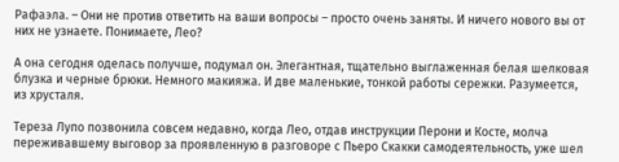Рафаэла. – Они не против ответить на ваши вопросы – просто очень заняты. И ничего нового вы от них не узнаете. Понимаете, Лео?

А она сегодня оделась получше, подумал он. Элегантная, тщательно выглаженная белая шелковая блузка и черные брюки. Немного макияжа. И две маленькие, тонкой работы сережки. Разумеется, из хрусталя.

Тереза Лупо позвонила совсем недавно, когда Лео, отдав инструкции Перони и Косте, молча переживавшему выговор за проявленную в разговоре с Пьеро Скакки самодеятельность, уже шел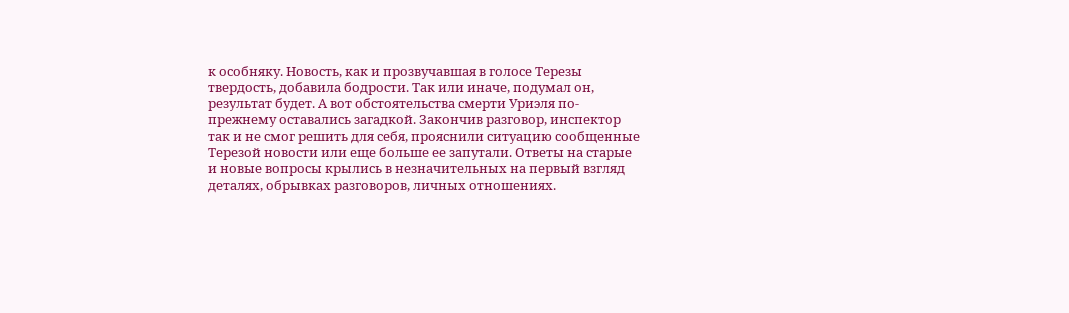к особняку. Новость, как и прозвучавшая в голосе Терезы твердость, добавила бодрости. Так или иначе, подумал он, результат будет. А вот обстоятельства смерти Уриэля по-прежнему оставались загадкой. Закончив разговор, инспектор так и не смог решить для себя, прояснили ситуацию сообщенные Терезой новости или еще больше ее запутали. Ответы на старые и новые вопросы крылись в незначительных на первый взгляд деталях, обрывках разговоров, личных отношениях.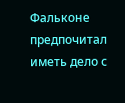Фальконе предпочитал иметь дело с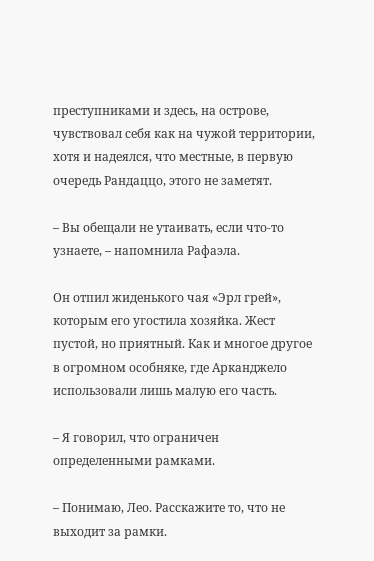преступниками и здесь, на острове, чувствовал себя как на чужой территории, хотя и надеялся, что местные, в первую очередь Рандаццо, этого не заметят.

– Вы обещали не утаивать, если что-то узнаете, – напомнила Рафаэла.

Он отпил жиденького чая «Эрл грей», которым его угостила хозяйка. Жест пустой, но приятный. Как и многое другое в огромном особняке, где Арканджело использовали лишь малую его часть.

– Я говорил, что ограничен определенными рамками.

– Понимаю, Лео. Расскажите то, что не выходит за рамки.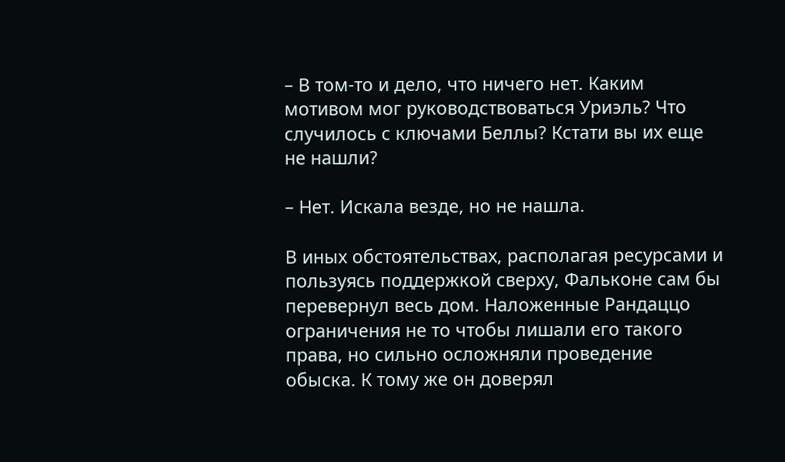– В том-то и дело, что ничего нет. Каким мотивом мог руководствоваться Уриэль? Что случилось с ключами Беллы? Кстати вы их еще не нашли?

– Нет. Искала везде, но не нашла.

В иных обстоятельствах, располагая ресурсами и пользуясь поддержкой сверху, Фальконе сам бы перевернул весь дом. Наложенные Рандаццо ограничения не то чтобы лишали его такого права, но сильно осложняли проведение обыска. К тому же он доверял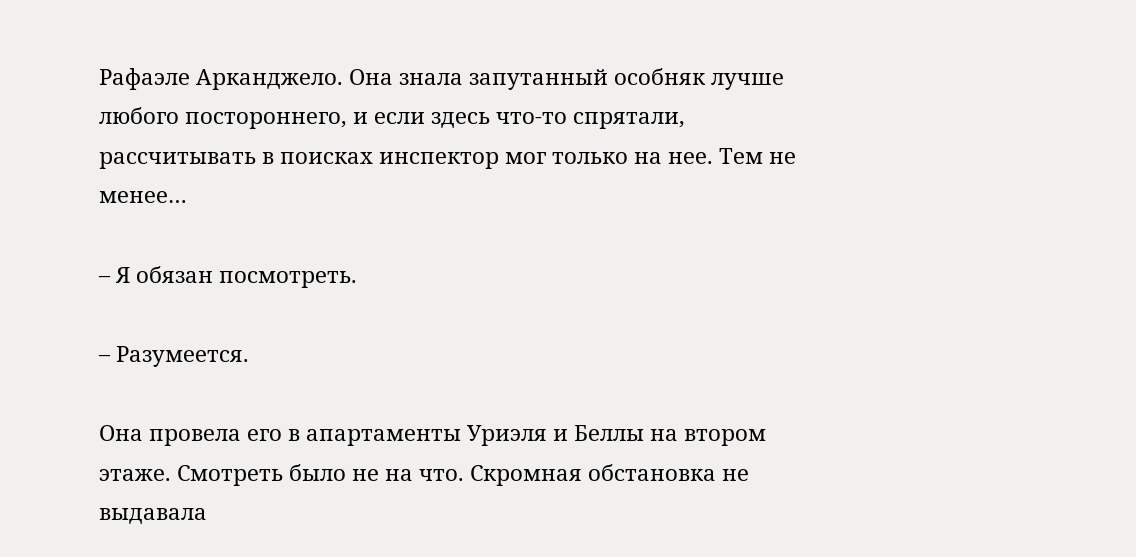Рафаэле Арканджело. Она знала запутанный особняк лучше любого постороннего, и если здесь что-то спрятали, рассчитывать в поисках инспектор мог только на нее. Тем не менее…

– Я обязан посмотреть.

– Разумеется.

Она провела его в апартаменты Уриэля и Беллы на втором этаже. Смотреть было не на что. Скромная обстановка не выдавала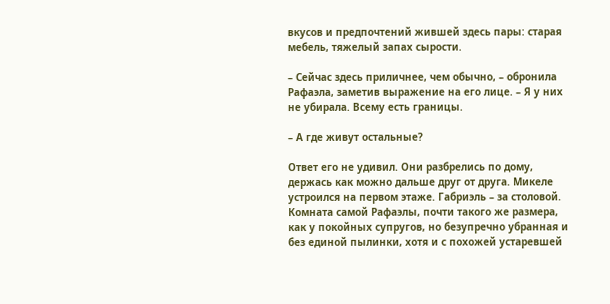вкусов и предпочтений жившей здесь пары: старая мебель, тяжелый запах сырости.

– Сейчас здесь приличнее, чем обычно, – обронила Рафаэла, заметив выражение на его лице. – Я у них не убирала. Всему есть границы.

– А где живут остальные?

Ответ его не удивил. Они разбрелись по дому, держась как можно дальше друг от друга. Микеле устроился на первом этаже. Габриэль – за столовой. Комната самой Рафаэлы, почти такого же размера, как у покойных супругов, но безупречно убранная и без единой пылинки, хотя и с похожей устаревшей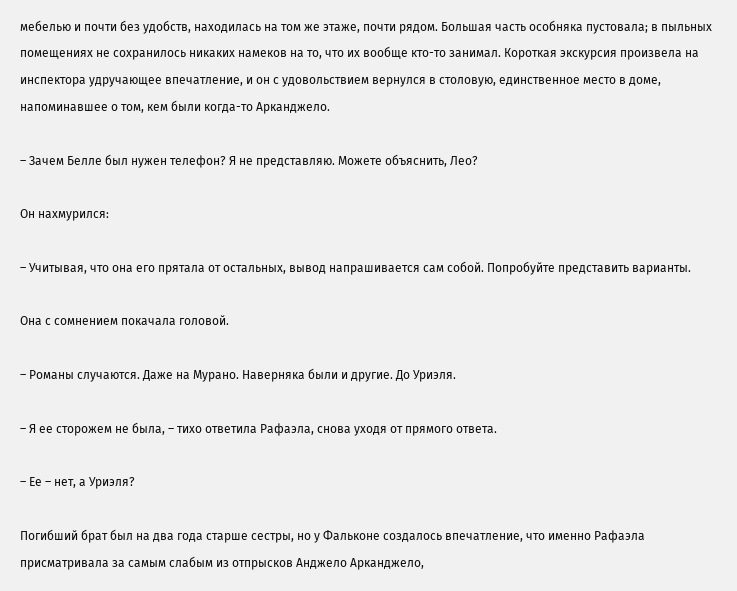мебелью и почти без удобств, находилась на том же этаже, почти рядом. Большая часть особняка пустовала; в пыльных помещениях не сохранилось никаких намеков на то, что их вообще кто-то занимал. Короткая экскурсия произвела на инспектора удручающее впечатление, и он с удовольствием вернулся в столовую, единственное место в доме, напоминавшее о том, кем были когда-то Арканджело.

– Зачем Белле был нужен телефон? Я не представляю. Можете объяснить, Лео?

Он нахмурился:

– Учитывая, что она его прятала от остальных, вывод напрашивается сам собой. Попробуйте представить варианты.

Она с сомнением покачала головой.

– Романы случаются. Даже на Мурано. Наверняка были и другие. До Уриэля.

– Я ее сторожем не была, – тихо ответила Рафаэла, снова уходя от прямого ответа.

– Ее – нет, а Уриэля?

Погибший брат был на два года старше сестры, но у Фальконе создалось впечатление, что именно Рафаэла присматривала за самым слабым из отпрысков Анджело Арканджело,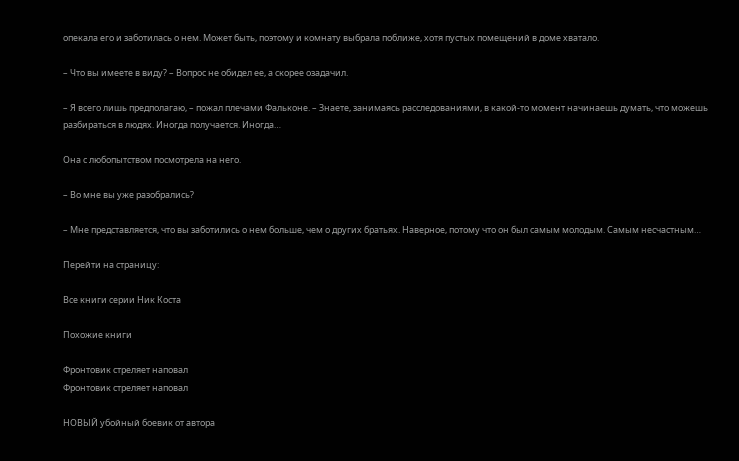опекала его и заботилась о нем. Может быть, поэтому и комнату выбрала поближе, хотя пустых помещений в доме хватало.

– Что вы имеете в виду? – Вопрос не обидел ее, а скорее озадачил.

– Я всего лишь предполагаю, – пожал плечами Фальконе. – Знаете, занимаясь расследованиями, в какой-то момент начинаешь думать, что можешь разбираться в людях. Иногда получается. Иногда…

Она с любопытством посмотрела на него.

– Во мне вы уже разобрались?

– Мне представляется, что вы заботились о нем больше, чем о других братьях. Наверное, потому что он был самым молодым. Самым несчастным…

Перейти на страницу:

Все книги серии Ник Коста

Похожие книги

Фронтовик стреляет наповал
Фронтовик стреляет наповал

НОВЫЙ убойный боевик от автора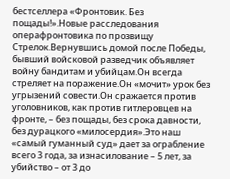бестселлера «Фронтовик. Без пощады!».Новые расследования операфронтовика по прозвищу Стрелок.Вернувшись домой после Победы, бывший войсковой разведчик объявляет войну бандитам и убийцам.Он всегда стреляет на поражение.Он «мочит» урок без угрызений совести.Он сражается против уголовников, как против гитлеровцев на фронте, – без пощады, без срока давности, без дурацкого «милосердия».Это наш «самый гуманный суд» дает за ограбление всего 3 года, за изнасилование – 5 лет, за убийство – от 3 до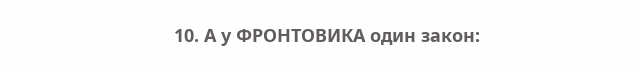10. А у ФРОНТОВИКА один закон: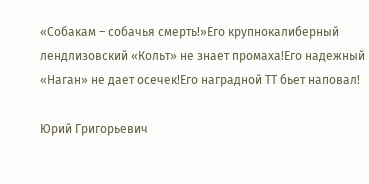«Собакам – собачья смерть!»Его крупнокалиберный лендлизовский «Кольт» не знает промаха!Его надежный «Наган» не дает осечек!Его наградной ТТ бьет наповал!

Юрий Григорьевич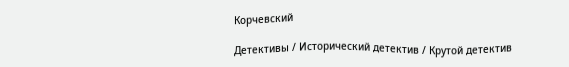Корчевский

Детективы / Исторический детектив / Крутой детектив